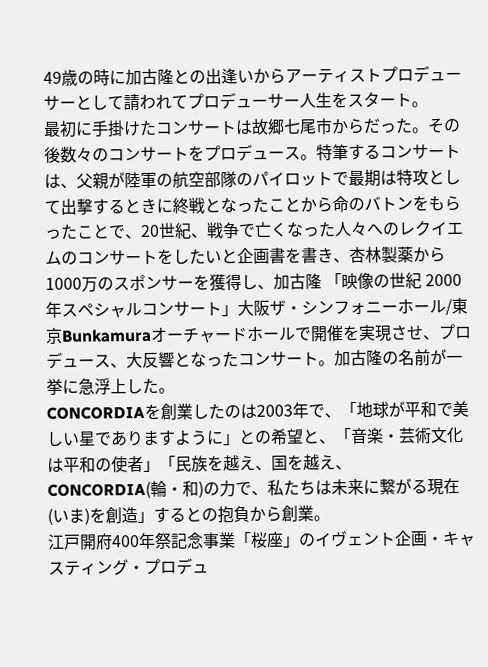49歳の時に加古隆との出逢いからアーティストプロデューサーとして請われてプロデューサー人生をスタート。
最初に手掛けたコンサートは故郷七尾市からだった。その後数々のコンサートをプロデュース。特筆するコンサートは、父親が陸軍の航空部隊のパイロットで最期は特攻として出撃するときに終戦となったことから命のバトンをもらったことで、20世紀、戦争で亡くなった人々へのレクイエムのコンサートをしたいと企画書を書き、杏林製薬から1000万のスポンサーを獲得し、加古隆 「映像の世紀 2000年スペシャルコンサート」大阪ザ・シンフォニーホール/東京Bunkamuraオーチャードホールで開催を実現させ、プロデュース、大反響となったコンサート。加古隆の名前が一挙に急浮上した。
CONCORDIAを創業したのは2003年で、「地球が平和で美しい星でありますように」との希望と、「音楽・芸術文化は平和の使者」「民族を越え、国を越え、CONCORDIA(輪・和)の力で、私たちは未来に繋がる現在(いま)を創造」するとの抱負から創業。
江戸開府400年祭記念事業「桜座」のイヴェント企画・キャスティング・プロデュ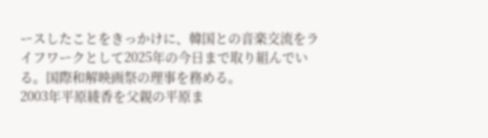ースしたことをきっかけに、韓国との音楽交流をライフワークとして2025年の今日まで取り組んでいる。国際和解映画祭の理事を務める。
2003年平原綾香を父親の平原ま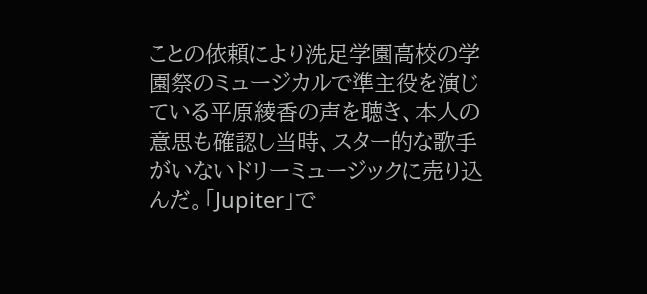ことの依頼により洗足学園高校の学園祭のミュージカルで準主役を演じている平原綾香の声を聴き、本人の意思も確認し当時、スター的な歌手がいないドリーミュージックに売り込んだ。「Jupiter」で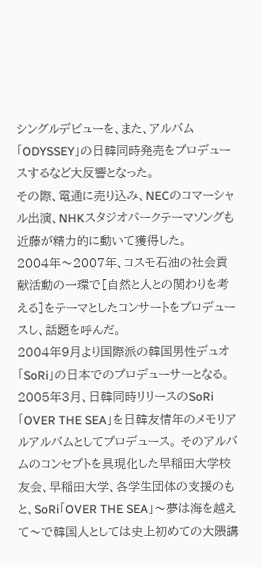シングルデビューを、また、アルバム「ODYSSEY」の日韓同時発売をプロデュースするなど大反響となった。
その際、電通に売り込み、NECのコマーシャル出演、NHKスタジオパークテーマソングも近藤が精力的に動いて獲得した。
2004年〜2007年、コスモ石油の社会貢献活動の一環で[自然と人との関わりを考える]をテーマとしたコンサートをプロデュースし、話題を呼んだ。
2004年9月より国際派の韓国男性デュオ「SoRi」の日本でのプロデューサーとなる。
2005年3月、日韓同時リリースのSoRi「OVER THE SEA」を日韓友情年のメモリアルアルバムとしてプロデュース。 そのアルバムのコンセプトを具現化した早稲田大学校友会、早稲田大学、各学生団体の支援のもと、SoRi「OVER THE SEA」〜夢は海を越えて〜で韓国人としては史上初めての大隈講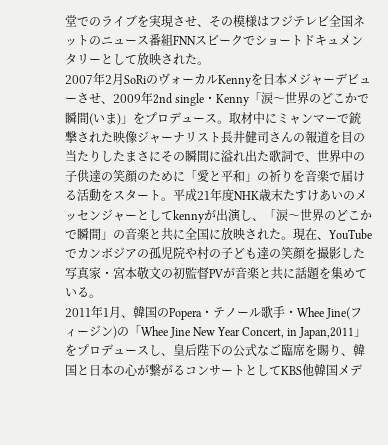堂でのライブを実現させ、その模様はフジテレビ全国ネットのニュース番組FNNスピークでショートドキュメンタリーとして放映された。
2007年2月SoRiのヴォーカルKennyを日本メジャーデビューさせ、2009年2nd single・Kenny「涙〜世界のどこかで瞬間(いま)」をプロデュース。取材中にミャンマーで銃撃された映像ジャーナリスト長井健司さんの報道を目の当たりしたまさにその瞬間に溢れ出た歌詞で、世界中の子供達の笑顔のために「愛と平和」の祈りを音楽で届ける活動をスタート。平成21年度NHK歳末たすけあいのメッセンジャーとしてkennyが出演し、「涙〜世界のどこかで瞬間」の音楽と共に全国に放映された。現在、YouTubeでカンボジアの孤児院や村の子ども達の笑顔を撮影した写真家・宮本敬文の初監督PVが音楽と共に話題を集めている。
2011年1月、韓国のPopera・テノール歌手・Whee Jine(フィージン)の「Whee Jine New Year Concert, in Japan,2011」をプロデュースし、皇后陛下の公式なご臨席を賜り、韓国と日本の心が繋がるコンサートとしてKBS他韓国メデ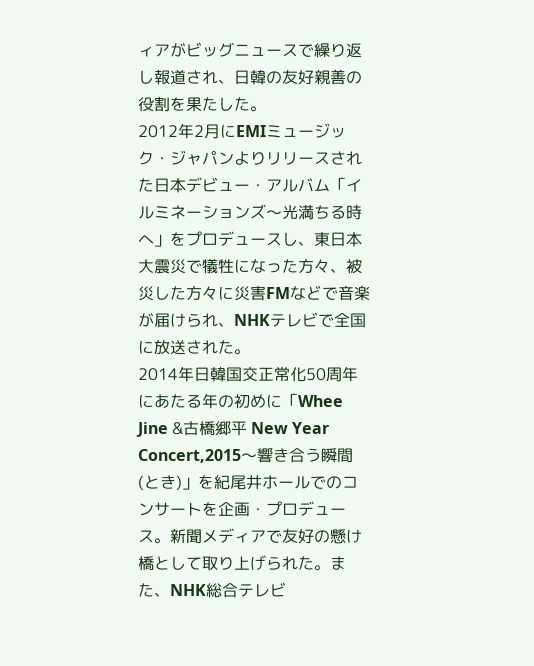ィアがビッグニュースで繰り返し報道され、日韓の友好親善の役割を果たした。
2012年2月にEMIミュージック・ジャパンよりリリースされた日本デビュー・アルバム「イルミネーションズ〜光満ちる時へ」をプロデュースし、東日本大震災で犠牲になった方々、被災した方々に災害FMなどで音楽が届けられ、NHKテレビで全国に放送された。
2014年日韓国交正常化50周年にあたる年の初めに「Whee Jine &古橋郷平 New Year Concert,2015〜響き合う瞬間(とき)」を紀尾井ホールでのコンサートを企画・プロデュース。新聞メディアで友好の懸け橋として取り上げられた。また、NHK総合テレビ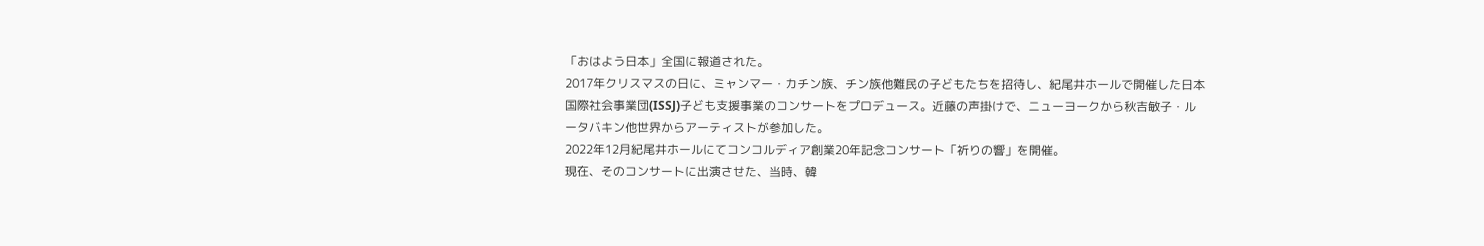「おはよう日本」全国に報道された。
2017年クリスマスの日に、ミャンマー・カチン族、チン族他難民の子どもたちを招待し、紀尾井ホールで開催した日本国際社会事業団(ISSJ)子ども支援事業のコンサートをプロデュース。近藤の声掛けで、ニューヨークから秋吉敏子・ルータバキン他世界からアーティストが参加した。
2022年12月紀尾井ホールにてコンコルディア創業20年記念コンサート「祈りの響」を開催。
現在、そのコンサートに出演させた、当時、韓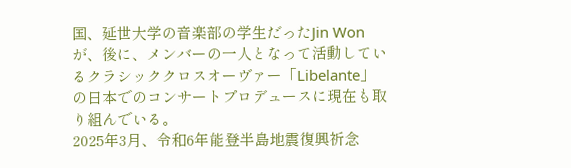国、延世大学の音楽部の学生だったJin Wonが、後に、メンバーの一人となって活動しているクラシッククロスオーヴァー「Libelante」の日本でのコンサートプロデュースに現在も取り組んでいる。
2025年3月、令和6年能登半島地震復興祈念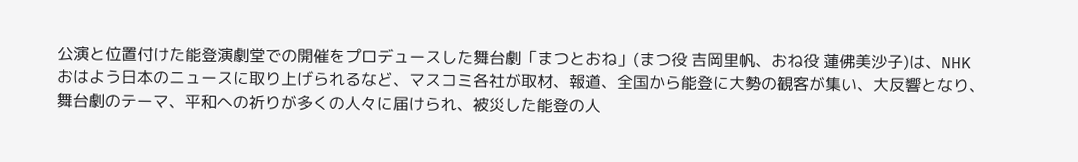公演と位置付けた能登演劇堂での開催をプロデュースした舞台劇「まつとおね」(まつ役 吉岡里帆、おね役 蓮佛美沙子)は、NHKおはよう日本のニュースに取り上げられるなど、マスコミ各社が取材、報道、全国から能登に大勢の観客が集い、大反響となり、舞台劇のテーマ、平和への祈りが多くの人々に届けられ、被災した能登の人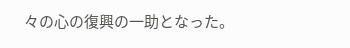々の心の復興の一助となった。